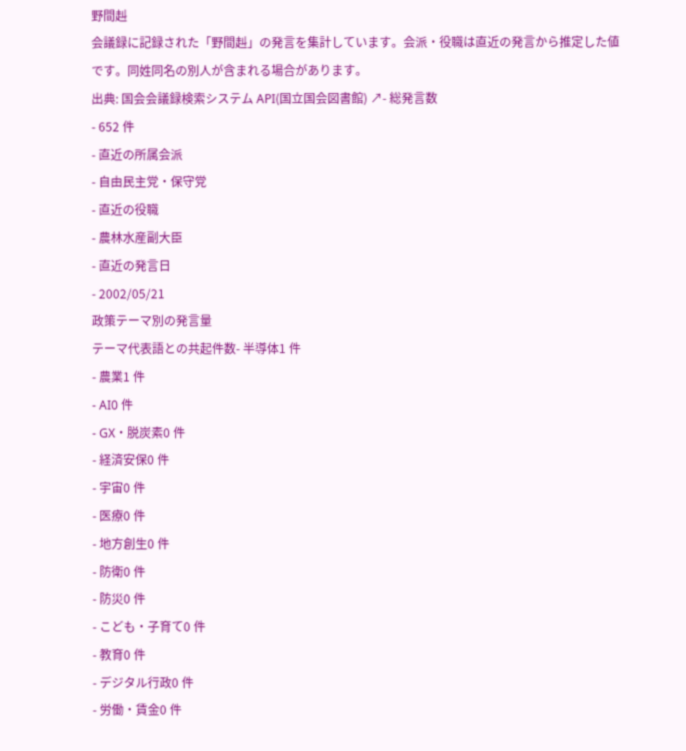野間赳
会議録に記録された「野間赳」の発言を集計しています。会派・役職は直近の発言から推定した値です。同姓同名の別人が含まれる場合があります。
出典: 国会会議録検索システム API(国立国会図書館) ↗- 総発言数
- 652 件
- 直近の所属会派
- 自由民主党・保守党
- 直近の役職
- 農林水産副大臣
- 直近の発言日
- 2002/05/21
政策テーマ別の発言量
テーマ代表語との共起件数- 半導体1 件
- 農業1 件
- AI0 件
- GX・脱炭素0 件
- 経済安保0 件
- 宇宙0 件
- 医療0 件
- 地方創生0 件
- 防衛0 件
- 防災0 件
- こども・子育て0 件
- 教育0 件
- デジタル行政0 件
- 労働・賃金0 件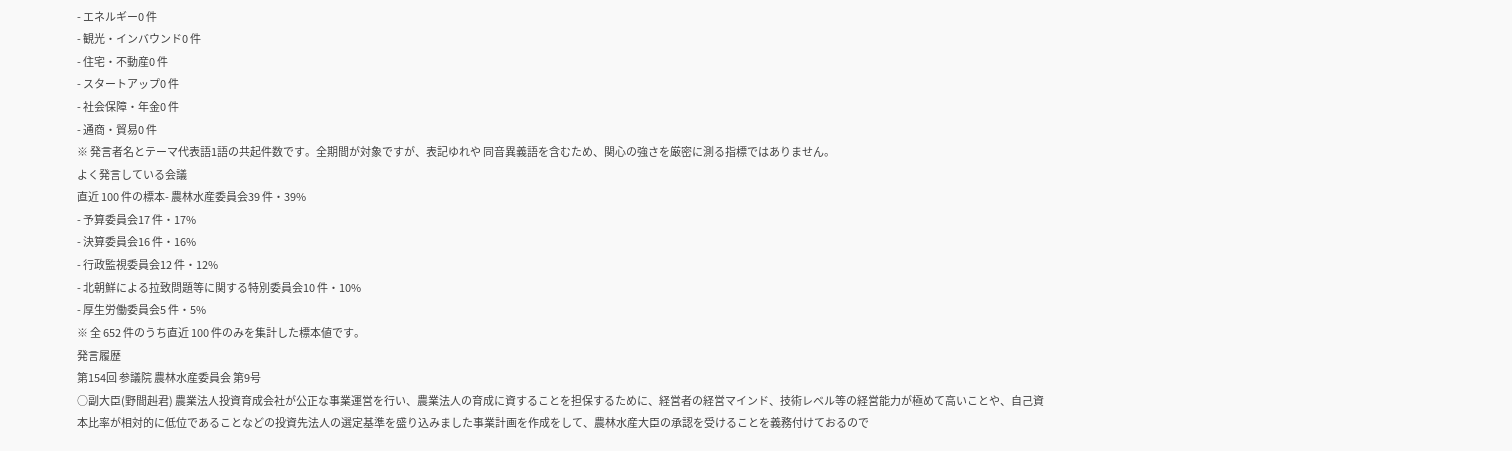- エネルギー0 件
- 観光・インバウンド0 件
- 住宅・不動産0 件
- スタートアップ0 件
- 社会保障・年金0 件
- 通商・貿易0 件
※ 発言者名とテーマ代表語1語の共起件数です。全期間が対象ですが、表記ゆれや 同音異義語を含むため、関心の強さを厳密に測る指標ではありません。
よく発言している会議
直近 100 件の標本- 農林水産委員会39 件・39%
- 予算委員会17 件・17%
- 決算委員会16 件・16%
- 行政監視委員会12 件・12%
- 北朝鮮による拉致問題等に関する特別委員会10 件・10%
- 厚生労働委員会5 件・5%
※ 全 652 件のうち直近 100 件のみを集計した標本値です。
発言履歴
第154回 参議院 農林水産委員会 第9号
○副大臣(野間赳君) 農業法人投資育成会社が公正な事業運営を行い、農業法人の育成に資することを担保するために、経営者の経営マインド、技術レベル等の経営能力が極めて高いことや、自己資本比率が相対的に低位であることなどの投資先法人の選定基準を盛り込みました事業計画を作成をして、農林水産大臣の承認を受けることを義務付けておるので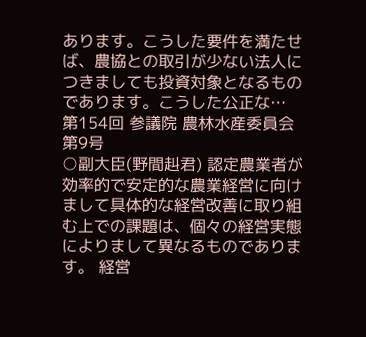あります。こうした要件を満たせば、農協との取引が少ない法人につきましても投資対象となるものであります。こうした公正な…
第154回 参議院 農林水産委員会 第9号
○副大臣(野間赳君) 認定農業者が効率的で安定的な農業経営に向けまして具体的な経営改善に取り組む上での課題は、個々の経営実態によりまして異なるものであります。 経営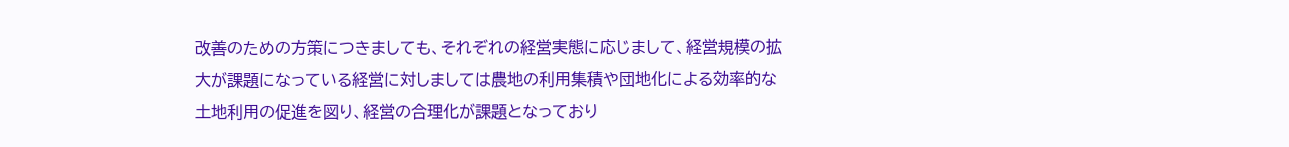改善のための方策につきましても、それぞれの経営実態に応じまして、経営規模の拡大が課題になっている経営に対しましては農地の利用集積や団地化による効率的な土地利用の促進を図り、経営の合理化が課題となっており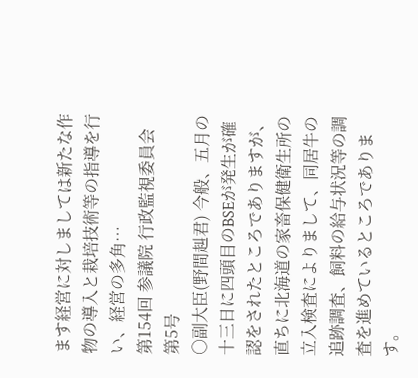ます経営に対しましては新たな作物の導入と栽培技術等の指導を行い、経営の多角…
第154回 参議院 行政監視委員会 第5号
○副大臣(野間赳君) 今般、五月の十三日に四頭目のBSEが発生が確認をされたところでありますが、直ちに北海道の家畜保健衛生所の立入検査によりまして、同居牛の追跡調査、飼料の給与状況等の調査を進めているところであります。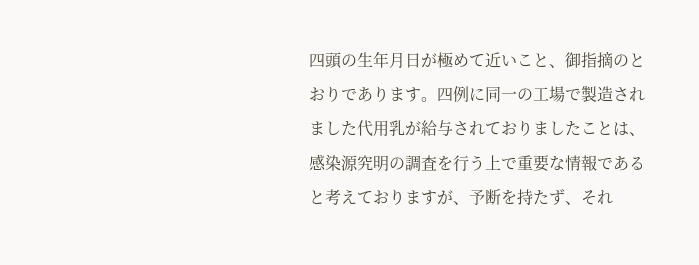四頭の生年月日が極めて近いこと、御指摘のとおりであります。四例に同一の工場で製造されました代用乳が給与されておりましたことは、感染源究明の調査を行う上で重要な情報であると考えておりますが、予断を持たず、それ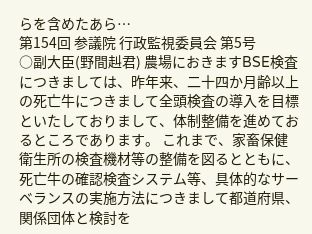らを含めたあら…
第154回 参議院 行政監視委員会 第5号
○副大臣(野間赳君) 農場におきますBSE検査につきましては、昨年来、二十四か月齢以上の死亡牛につきまして全頭検査の導入を目標といたしておりまして、体制整備を進めておるところであります。 これまで、家畜保健衛生所の検査機材等の整備を図るとともに、死亡牛の確認検査システム等、具体的なサーベランスの実施方法につきまして都道府県、関係団体と検討を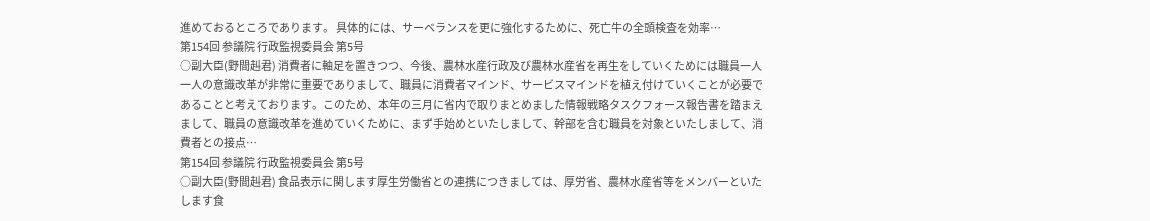進めておるところであります。 具体的には、サーベランスを更に強化するために、死亡牛の全頭検査を効率…
第154回 参議院 行政監視委員会 第5号
○副大臣(野間赳君) 消費者に軸足を置きつつ、今後、農林水産行政及び農林水産省を再生をしていくためには職員一人一人の意識改革が非常に重要でありまして、職員に消費者マインド、サービスマインドを植え付けていくことが必要であることと考えております。このため、本年の三月に省内で取りまとめました情報戦略タスクフォース報告書を踏まえまして、職員の意識改革を進めていくために、まず手始めといたしまして、幹部を含む職員を対象といたしまして、消費者との接点…
第154回 参議院 行政監視委員会 第5号
○副大臣(野間赳君) 食品表示に関します厚生労働省との連携につきましては、厚労省、農林水産省等をメンバーといたします食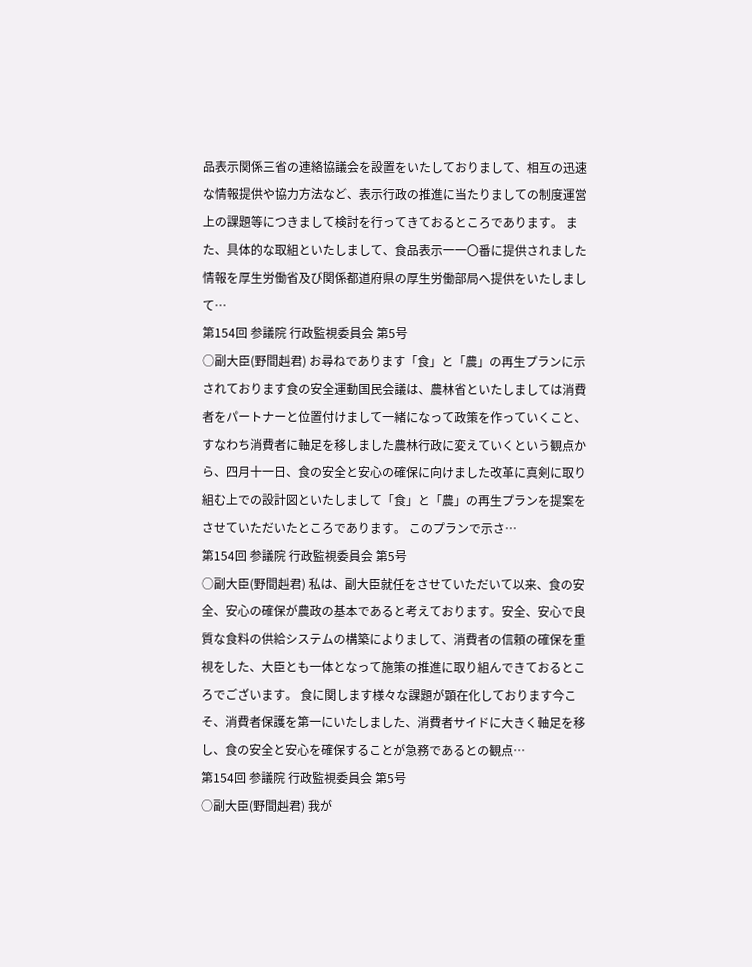品表示関係三省の連絡協議会を設置をいたしておりまして、相互の迅速な情報提供や協力方法など、表示行政の推進に当たりましての制度運営上の課題等につきまして検討を行ってきておるところであります。 また、具体的な取組といたしまして、食品表示一一〇番に提供されました情報を厚生労働省及び関係都道府県の厚生労働部局へ提供をいたしまして…
第154回 参議院 行政監視委員会 第5号
○副大臣(野間赳君) お尋ねであります「食」と「農」の再生プランに示されております食の安全運動国民会議は、農林省といたしましては消費者をパートナーと位置付けまして一緒になって政策を作っていくこと、すなわち消費者に軸足を移しました農林行政に変えていくという観点から、四月十一日、食の安全と安心の確保に向けました改革に真剣に取り組む上での設計図といたしまして「食」と「農」の再生プランを提案をさせていただいたところであります。 このプランで示さ…
第154回 参議院 行政監視委員会 第5号
○副大臣(野間赳君) 私は、副大臣就任をさせていただいて以来、食の安全、安心の確保が農政の基本であると考えております。安全、安心で良質な食料の供給システムの構築によりまして、消費者の信頼の確保を重視をした、大臣とも一体となって施策の推進に取り組んできておるところでございます。 食に関します様々な課題が顕在化しております今こそ、消費者保護を第一にいたしました、消費者サイドに大きく軸足を移し、食の安全と安心を確保することが急務であるとの観点…
第154回 参議院 行政監視委員会 第5号
○副大臣(野間赳君) 我が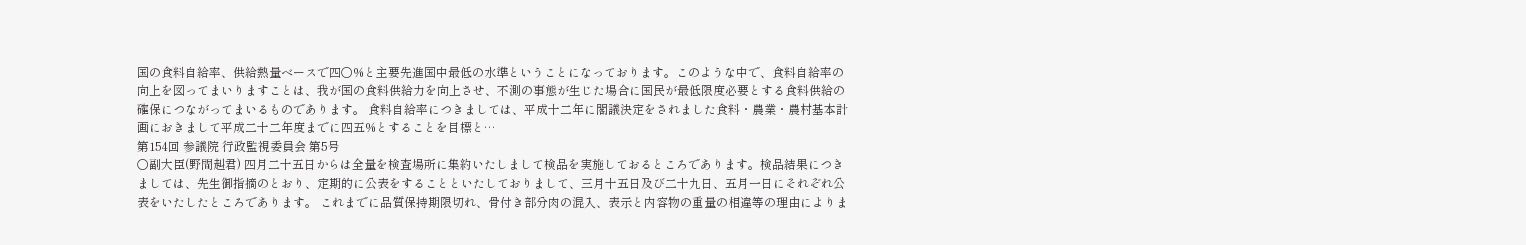国の食料自給率、供給熱量ベースで四〇%と主要先進国中最低の水準ということになっております。このような中で、食料自給率の向上を図ってまいりますことは、我が国の食料供給力を向上させ、不測の事態が生じた場合に国民が最低限度必要とする食料供給の確保につながってまいるものであります。 食料自給率につきましては、平成十二年に閣議決定をされました食料・農業・農村基本計画におきまして平成二十二年度までに四五%とすることを目標と…
第154回 参議院 行政監視委員会 第5号
○副大臣(野間赳君) 四月二十五日からは全量を検査場所に集約いたしまして検品を実施しておるところであります。検品結果につきましては、先生御指摘のとおり、定期的に公表をすることといたしておりまして、三月十五日及び二十九日、五月一日にそれぞれ公表をいたしたところであります。 これまでに品質保持期限切れ、骨付き部分肉の混入、表示と内容物の重量の相違等の理由によりま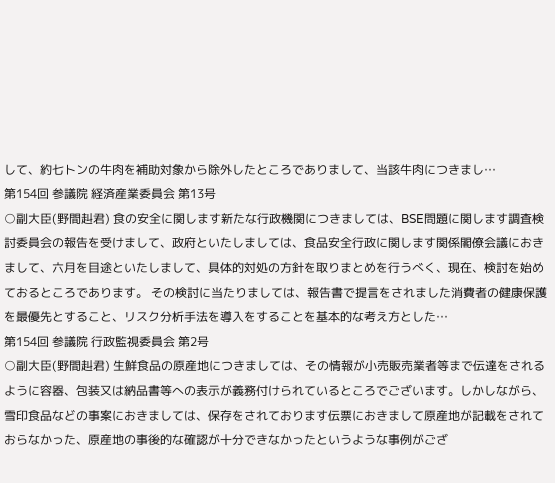して、約七トンの牛肉を補助対象から除外したところでありまして、当該牛肉につきまし…
第154回 参議院 経済産業委員会 第13号
○副大臣(野間赳君) 食の安全に関します新たな行政機関につきましては、BSE問題に関します調査検討委員会の報告を受けまして、政府といたしましては、食品安全行政に関します関係閣僚会議におきまして、六月を目途といたしまして、具体的対処の方針を取りまとめを行うべく、現在、検討を始めておるところであります。 その検討に当たりましては、報告書で提言をされました消費者の健康保護を最優先とすること、リスク分析手法を導入をすることを基本的な考え方とした…
第154回 参議院 行政監視委員会 第2号
○副大臣(野間赳君) 生鮮食品の原産地につきましては、その情報が小売販売業者等まで伝達をされるように容器、包装又は納品書等への表示が義務付けられているところでございます。しかしながら、雪印食品などの事案におきましては、保存をされております伝票におきまして原産地が記載をされておらなかった、原産地の事後的な確認が十分できなかったというような事例がござ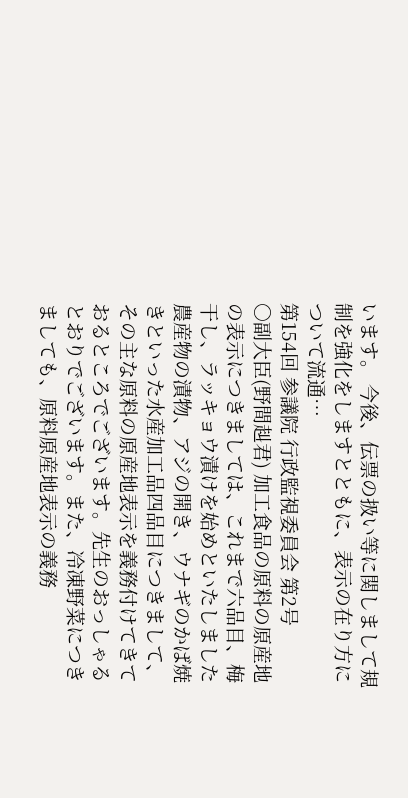います。 今後、伝票の扱い等に関しまして規制を強化をしますとともに、表示の在り方について流通…
第154回 参議院 行政監視委員会 第2号
○副大臣(野間赳君) 加工食品の原料の原産地の表示につきましては、これまで六品目、梅干し、ラッキョウ漬けを始めといたしました農産物の漬物、アジの開き、ウナギのかば焼きといった水産加工品四品目につきまして、その主な原料の原産地表示を義務付けてきておるところでございます。先生のおっしゃるとおりでございます。また、冷凍野菜につきましても、原料原産地表示の義務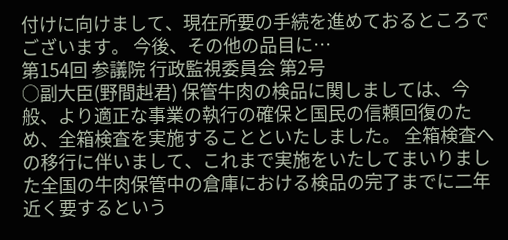付けに向けまして、現在所要の手続を進めておるところでございます。 今後、その他の品目に…
第154回 参議院 行政監視委員会 第2号
○副大臣(野間赳君) 保管牛肉の検品に関しましては、今般、より適正な事業の執行の確保と国民の信頼回復のため、全箱検査を実施することといたしました。 全箱検査への移行に伴いまして、これまで実施をいたしてまいりました全国の牛肉保管中の倉庫における検品の完了までに二年近く要するという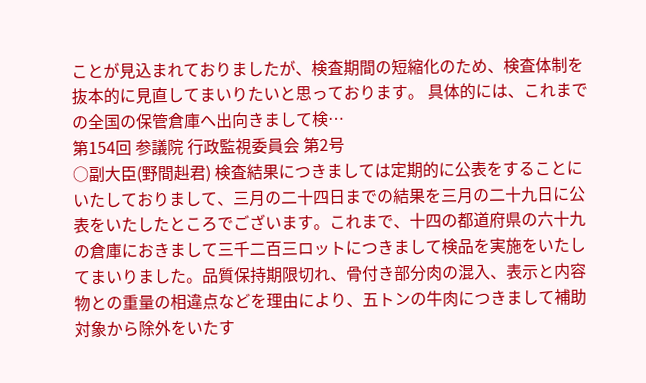ことが見込まれておりましたが、検査期間の短縮化のため、検査体制を抜本的に見直してまいりたいと思っております。 具体的には、これまでの全国の保管倉庫へ出向きまして検…
第154回 参議院 行政監視委員会 第2号
○副大臣(野間赳君) 検査結果につきましては定期的に公表をすることにいたしておりまして、三月の二十四日までの結果を三月の二十九日に公表をいたしたところでございます。これまで、十四の都道府県の六十九の倉庫におきまして三千二百三ロットにつきまして検品を実施をいたしてまいりました。品質保持期限切れ、骨付き部分肉の混入、表示と内容物との重量の相違点などを理由により、五トンの牛肉につきまして補助対象から除外をいたす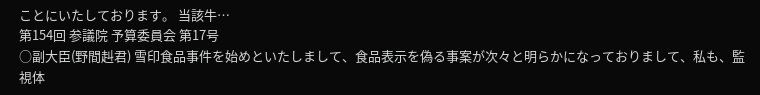ことにいたしております。 当該牛…
第154回 参議院 予算委員会 第17号
○副大臣(野間赳君) 雪印食品事件を始めといたしまして、食品表示を偽る事案が次々と明らかになっておりまして、私も、監視体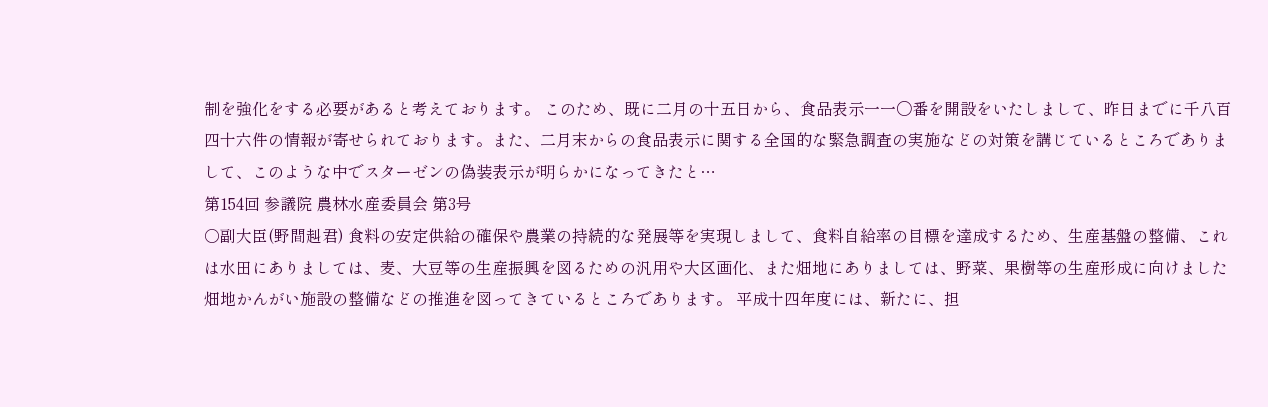制を強化をする必要があると考えております。 このため、既に二月の十五日から、食品表示一一〇番を開設をいたしまして、昨日までに千八百四十六件の情報が寄せられております。また、二月末からの食品表示に関する全国的な緊急調査の実施などの対策を講じているところでありまして、このような中でスターゼンの偽装表示が明らかになってきたと…
第154回 参議院 農林水産委員会 第3号
○副大臣(野間赳君) 食料の安定供給の確保や農業の持続的な発展等を実現しまして、食料自給率の目標を達成するため、生産基盤の整備、これは水田にありましては、麦、大豆等の生産振興を図るための汎用や大区画化、また畑地にありましては、野菜、果樹等の生産形成に向けました畑地かんがい施設の整備などの推進を図ってきているところであります。 平成十四年度には、新たに、担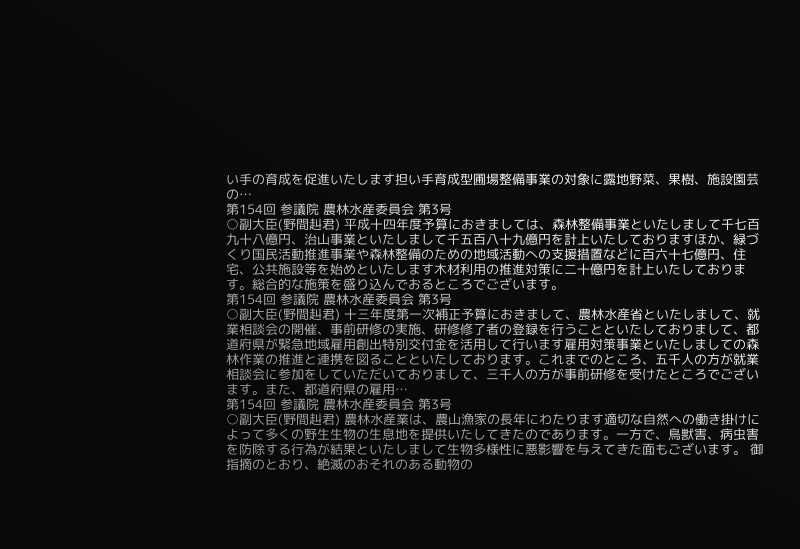い手の育成を促進いたします担い手育成型圃場整備事業の対象に露地野菜、果樹、施設園芸の…
第154回 参議院 農林水産委員会 第3号
○副大臣(野間赳君) 平成十四年度予算におきましては、森林整備事業といたしまして千七百九十八億円、治山事業といたしまして千五百八十九億円を計上いたしておりますほか、緑づくり国民活動推進事業や森林整備のための地域活動への支援措置などに百六十七億円、住宅、公共施設等を始めといたします木材利用の推進対策に二十億円を計上いたしております。総合的な施策を盛り込んでおるところでございます。
第154回 参議院 農林水産委員会 第3号
○副大臣(野間赳君) 十三年度第一次補正予算におきまして、農林水産省といたしまして、就業相談会の開催、事前研修の実施、研修修了者の登録を行うことといたしておりまして、都道府県が緊急地域雇用創出特別交付金を活用して行います雇用対策事業といたしましての森林作業の推進と連携を図ることといたしております。これまでのところ、五千人の方が就業相談会に参加をしていただいておりまして、三千人の方が事前研修を受けたところでございます。また、都道府県の雇用…
第154回 参議院 農林水産委員会 第3号
○副大臣(野間赳君) 農林水産業は、農山漁家の長年にわたります適切な自然への働き掛けによって多くの野生生物の生息地を提供いたしてきたのであります。一方で、鳥獣害、病虫害を防除する行為が結果といたしまして生物多様性に悪影響を与えてきた面もございます。 御指摘のとおり、絶滅のおそれのある動物の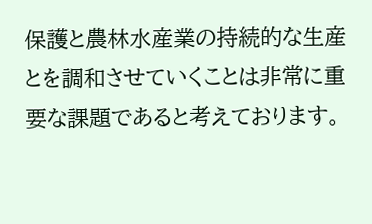保護と農林水産業の持続的な生産とを調和させていくことは非常に重要な課題であると考えております。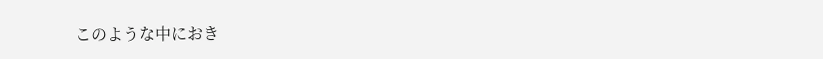このような中におき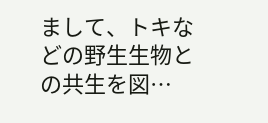まして、トキなどの野生生物との共生を図…